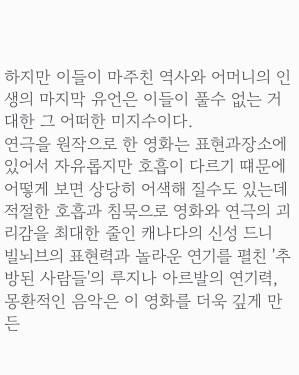하지만 이들이 마주친 역사와 어머니의 인생의 마지막 유언은 이들이 풀수 없는 거대한 그 어떠한 미지수이다.
연극을 원작으로 한 영화는 표현과장소에 있어서 자유롭지만 호흡이 다르기 떄문에 어떻게 보면 상당히 어색해 질수도 있는데 적절한 호흡과 침묵으로 영화와 연극의 괴리감을 최대한 줄인 캐나다의 신성 드니 빌뇌브의 표현력과 놀라운 연기를 펼친 '추방된 사람들'의 루지나 아르발의 연기력, 몽환적인 음악은 이 영화를 더욱 깊게 만든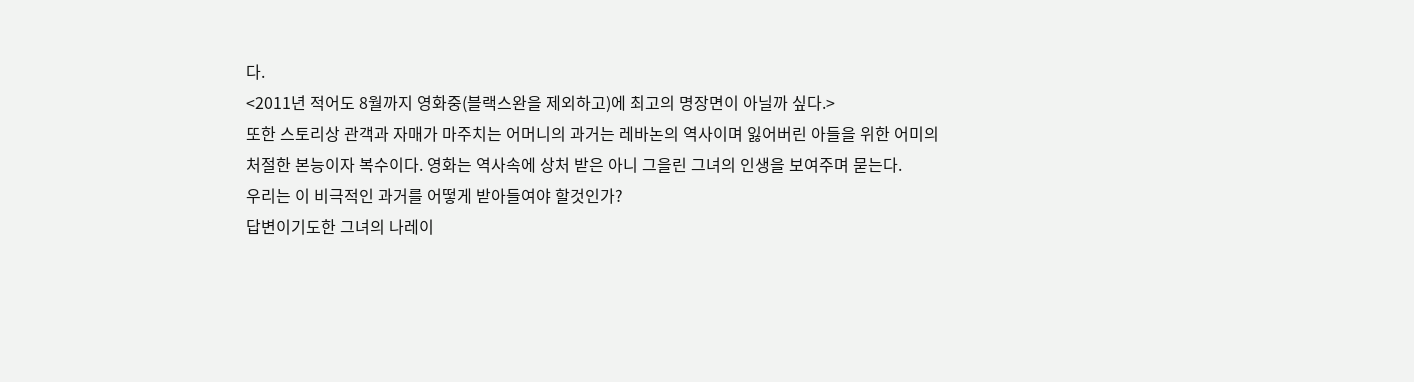다.
<2011년 적어도 8월까지 영화중(블랙스완을 제외하고)에 최고의 명장면이 아닐까 싶다.>
또한 스토리상 관객과 자매가 마주치는 어머니의 과거는 레바논의 역사이며 잃어버린 아들을 위한 어미의 처절한 본능이자 복수이다. 영화는 역사속에 상처 받은 아니 그을린 그녀의 인생을 보여주며 묻는다.
우리는 이 비극적인 과거를 어떻게 받아들여야 할것인가?
답변이기도한 그녀의 나레이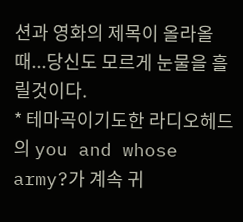션과 영화의 제목이 올라올때...당신도 모르게 눈물을 흘릴것이다.
* 테마곡이기도한 라디오헤드의 you and whose army?가 계속 귀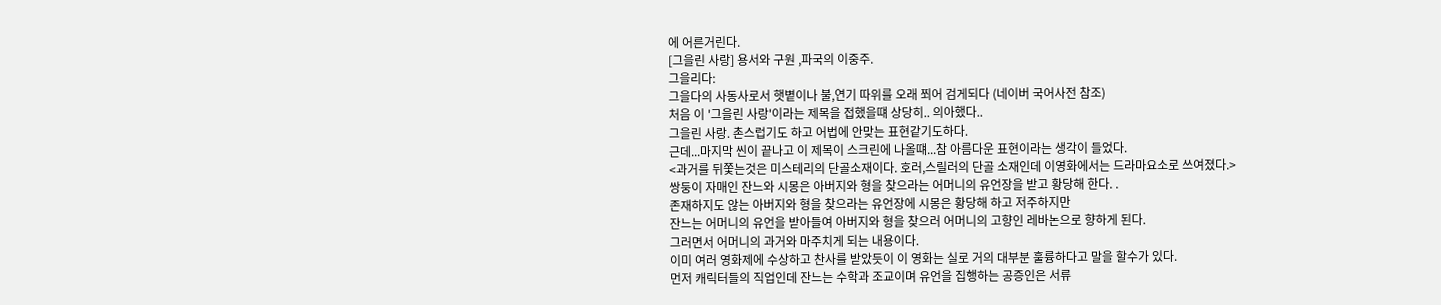에 어른거린다.
[그을린 사랑] 용서와 구원 ,파국의 이중주.
그을리다:
그을다의 사동사로서 햇볕이나 불,연기 따위를 오래 쬐어 검게되다 (네이버 국어사전 참조)
처음 이 '그을린 사랑'이라는 제목을 접했을떄 상당히.. 의아했다..
그을린 사랑. 촌스럽기도 하고 어법에 안맞는 표현같기도하다.
근데...마지막 씬이 끝나고 이 제목이 스크린에 나올떄...참 아름다운 표현이라는 생각이 들었다.
<과거를 뒤쫓는것은 미스테리의 단골소재이다. 호러,스릴러의 단골 소재인데 이영화에서는 드라마요소로 쓰여졌다.>
쌍둥이 자매인 잔느와 시몽은 아버지와 형을 찾으라는 어머니의 유언장을 받고 황당해 한다. .
존재하지도 않는 아버지와 형을 찾으라는 유언장에 시몽은 황당해 하고 저주하지만
잔느는 어머니의 유언을 받아들여 아버지와 형을 찾으러 어머니의 고향인 레바논으로 향하게 된다.
그러면서 어머니의 과거와 마주치게 되는 내용이다.
이미 여러 영화제에 수상하고 찬사를 받았듯이 이 영화는 실로 거의 대부분 훌륭하다고 말을 할수가 있다.
먼저 캐릭터들의 직업인데 잔느는 수학과 조교이며 유언을 집행하는 공증인은 서류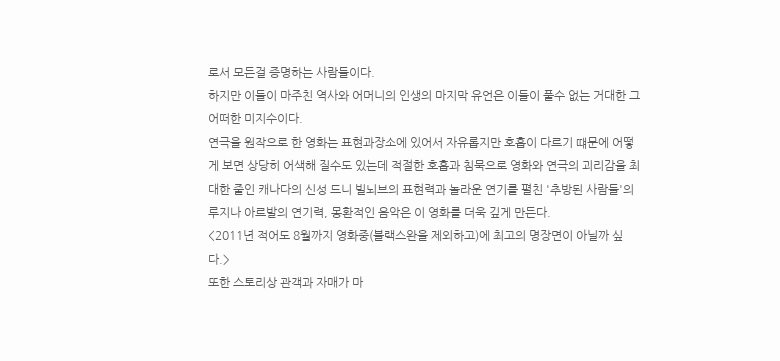로서 모든걸 증명하는 사람들이다.
하지만 이들이 마주친 역사와 어머니의 인생의 마지막 유언은 이들이 풀수 없는 거대한 그 어떠한 미지수이다.
연극을 원작으로 한 영화는 표현과장소에 있어서 자유롭지만 호흡이 다르기 떄문에 어떻게 보면 상당히 어색해 질수도 있는데 적절한 호흡과 침묵으로 영화와 연극의 괴리감을 최대한 줄인 캐나다의 신성 드니 빌뇌브의 표현력과 놀라운 연기를 펼친 '추방된 사람들'의 루지나 아르발의 연기력, 몽환적인 음악은 이 영화를 더욱 깊게 만든다.
<2011년 적어도 8월까지 영화중(블랙스완을 제외하고)에 최고의 명장면이 아닐까 싶다.>
또한 스토리상 관객과 자매가 마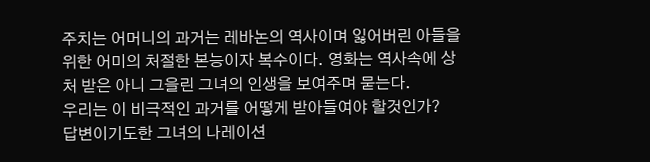주치는 어머니의 과거는 레바논의 역사이며 잃어버린 아들을 위한 어미의 처절한 본능이자 복수이다. 영화는 역사속에 상처 받은 아니 그을린 그녀의 인생을 보여주며 묻는다.
우리는 이 비극적인 과거를 어떻게 받아들여야 할것인가?
답변이기도한 그녀의 나레이션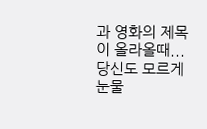과 영화의 제목이 올라올때...당신도 모르게 눈물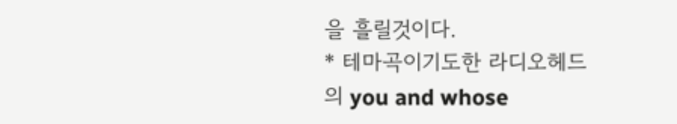을 흘릴것이다.
* 테마곡이기도한 라디오헤드의 you and whose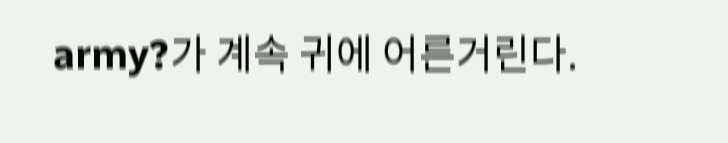army?가 계속 귀에 어른거린다.